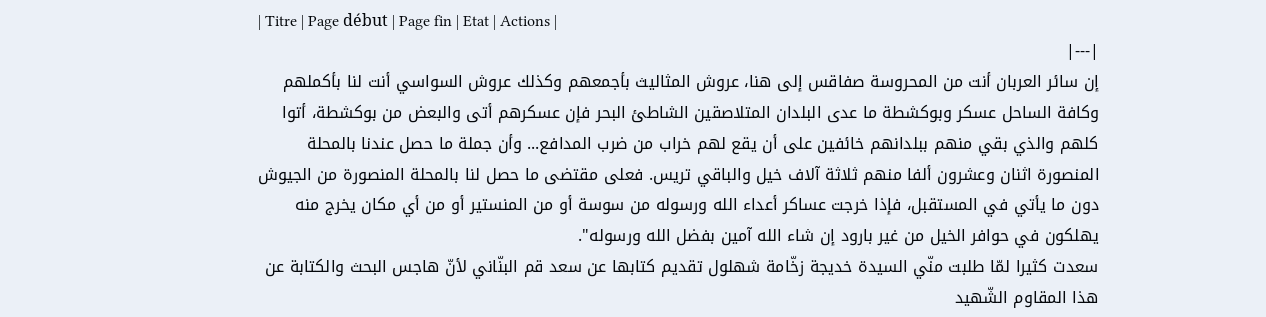| Titre | Page début | Page fin | Etat | Actions |
|---|
إن سائر العربان أنت من المحروسة صفاقس إلى هنا، عروش المثاليث بأجمعهم وكذلك عروش السواسي أنت لنا بأكملهم وكافة الساحل عسكر وبوكشطة ما عدى البلدان المتلاصقين الشاطئ البحر فإن عسكرهم أتى والبعض من بوكشطة، أتوا كلهم والذي بقي منهم ببلدانهم خائفين على أن يقع لهم خراب من ضرب المدافع... وأن جملة ما حصل عندنا بالمحلة المنصورة اثنان وعشرون ألفا منهم ثلاثة آلاف خيل والباقي تريس. فعلى مقتضى ما حصل لنا بالمحلة المنصورة من الجيوش دون ما يأتي في المستقبل، فإذا خرجت عساكر أعداء الله ورسوله من سوسة أو من المنستير أو من أي مكان يخرج منه يهلكون في حوافر الخيل من غير بارود إن شاء الله آمين بفضل الله ورسوله".
سعدت كثيرا لمّا طلبت منّي السيدة خديجة زخّامة شهلول تقديم كتابها عن سعد قم البنّاني لأنّ هاجس البحث والكتابة عن هذا المقاوم الشّهيد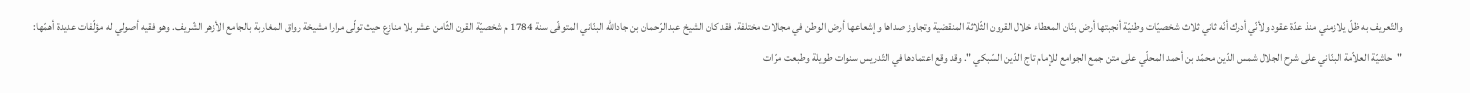والتّعريف به ظلّ يلازمني منذ عدّة عقود ولأنّي أدرك أنّه ثاني ثلاث شخصيّات وطنيّة أنجبتها أرض بنّان المعطاء خلال القرون الثّلاثة المنقضية وتجاوز صداها وإشعاعها أرض الوطن في مجالات مختلفة. فقد كان الشيخ عبدالرّحمان بن جادالله البنّاني المتوفّى سنة 1784 م شخصيّة القرن الثّامن عشر بلا منازع حيث تولّى مرارا مشيخة رواق المغاربة بالجامع الأزهر الشّريف. وهو فقيه أصولي له مؤلّفات عديدة أهمّها: "حاشيّة العلاّمة البنّاني على شرح الجلال شمس الدّين محمّد بن أحمد المحلّي على متن جمع الجوامع للإمام تاج الدّين السّبكي ". وقد وقع اعتمادها في التّدريس سنوات طويلة وطبعت مرّات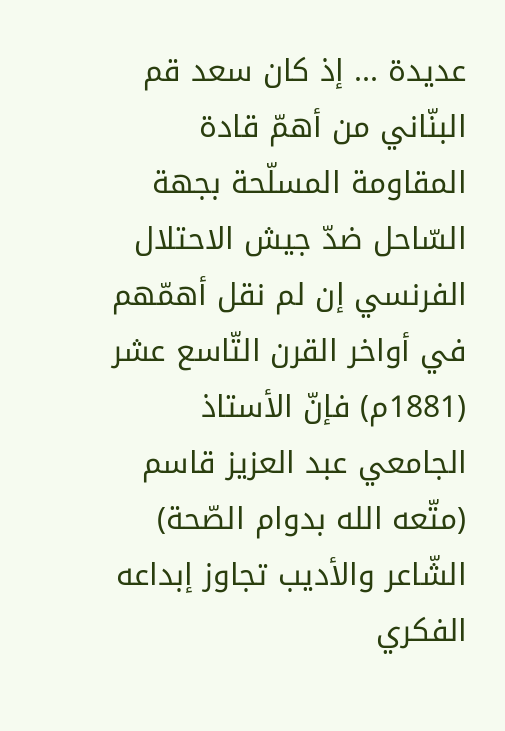عديدة ... إذ كان سعد قم البنّاني من أهمّ قادة المقاومة المسلّحة بجهة السّاحل ضدّ جيش الاحتلال الفرنسي إن لم نقل أهمّهم في أواخر القرن التّاسع عشر (1881م) فإنّ الأستاذ الجامعي عبد العزيز قاسم (متّعه الله بدوام الصّحة) الشّاعر والأديب تجاوز إبداعه الفكري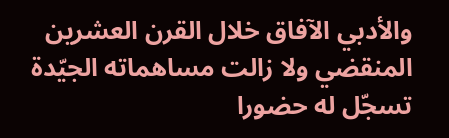والأدبي الآفاق خلال القرن العشرين المنقضي ولا زالت مساهماته الجيّدة تسجّل له حضورا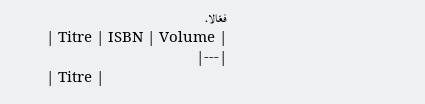فعّالا.
| Titre | ISBN | Volume |
|---|
| Titre |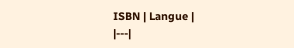ISBN | Langue |
|---|